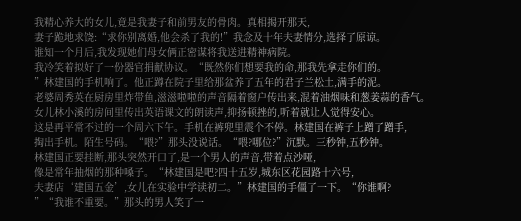我精心养大的女儿,竟是我妻子和前男友的骨肉。真相揭开那天,
妻子跪地求饶:“求你别离婚,他会杀了我的!”我念及十年夫妻情分,选择了原谅。
谁知一个月后,我发现她们母女俩正密谋将我送进精神病院。
我冷笑着拟好了一份器官捐献协议。“既然你们想要我的命,那我先拿走你们的。
”林建国的手机响了。他正蹲在院子里给那盆养了五年的君子兰松土,满手的泥。
老婆周秀英在厨房里炸带鱼,滋滋啦啦的声音隔着窗户传出来,混着油烟味和葱姜蒜的香气。
女儿林小溪的房间里传出英语课文的朗读声,抑扬顿挫的,听着就让人觉得安心。
这是再平常不过的一个周六下午。手机在裤兜里震个不停。林建国在裤子上蹭了蹭手,
掏出手机。陌生号码。“喂?”那头没说话。“喂?哪位?”沉默。三秒钟,五秒钟。
林建国正要挂断,那头突然开口了,是一个男人的声音,带着点沙哑,
像是常年抽烟的那种嗓子。“林建国是吧?四十五岁,城东区花园路十六号,
夫妻店‘建国五金’,女儿在实验中学读初二。”林建国的手僵了一下。“你谁啊?
”“我谁不重要。”那头的男人笑了一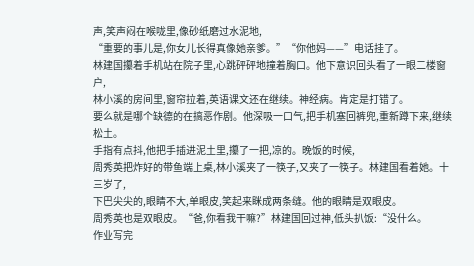声,笑声闷在喉咙里,像砂纸磨过水泥地,
“重要的事儿是,你女儿长得真像她亲爹。”“你他妈——”电话挂了。
林建国攥着手机站在院子里,心跳砰砰地撞着胸口。他下意识回头看了一眼二楼窗户,
林小溪的房间里,窗帘拉着,英语课文还在继续。神经病。肯定是打错了。
要么就是哪个缺德的在搞恶作剧。他深吸一口气,把手机塞回裤兜,重新蹲下来,继续松土。
手指有点抖,他把手插进泥土里,攥了一把,凉的。晚饭的时候,
周秀英把炸好的带鱼端上桌,林小溪夹了一筷子,又夹了一筷子。林建国看着她。十三岁了,
下巴尖尖的,眼睛不大,单眼皮,笑起来眯成两条缝。他的眼睛是双眼皮。
周秀英也是双眼皮。“爸,你看我干嘛?”林建国回过神,低头扒饭:“没什么。
作业写完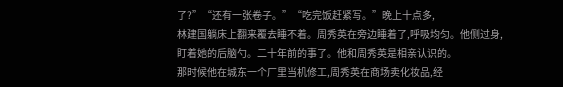了?”“还有一张卷子。”“吃完饭赶紧写。”晚上十点多,
林建国躺床上翻来覆去睡不着。周秀英在旁边睡着了,呼吸均匀。他侧过身,
盯着她的后脑勺。二十年前的事了。他和周秀英是相亲认识的。
那时候他在城东一个厂里当机修工,周秀英在商场卖化妆品,经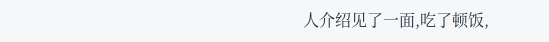人介绍见了一面,吃了顿饭,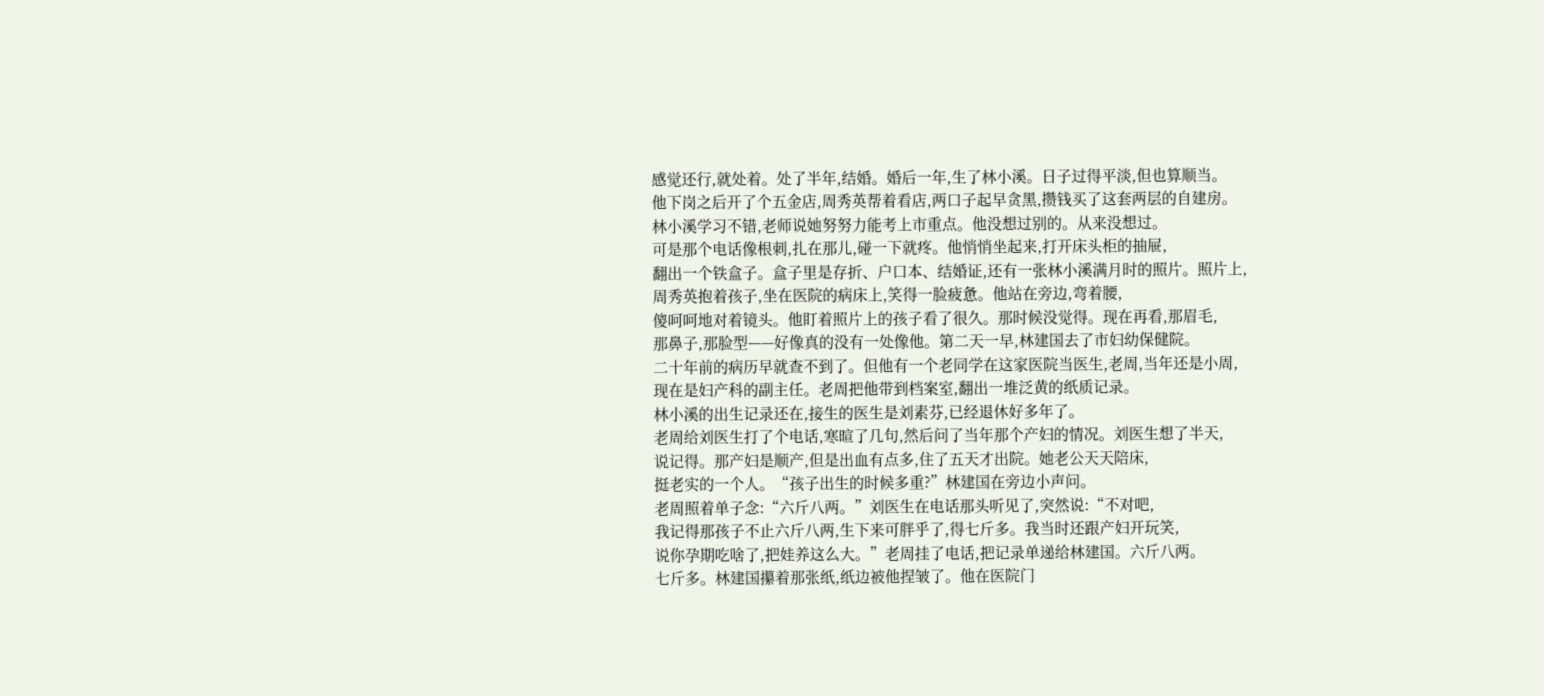感觉还行,就处着。处了半年,结婚。婚后一年,生了林小溪。日子过得平淡,但也算顺当。
他下岗之后开了个五金店,周秀英帮着看店,两口子起早贪黑,攒钱买了这套两层的自建房。
林小溪学习不错,老师说她努努力能考上市重点。他没想过别的。从来没想过。
可是那个电话像根刺,扎在那儿,碰一下就疼。他悄悄坐起来,打开床头柜的抽屉,
翻出一个铁盒子。盒子里是存折、户口本、结婚证,还有一张林小溪满月时的照片。照片上,
周秀英抱着孩子,坐在医院的病床上,笑得一脸疲惫。他站在旁边,弯着腰,
傻呵呵地对着镜头。他盯着照片上的孩子看了很久。那时候没觉得。现在再看,那眉毛,
那鼻子,那脸型——好像真的没有一处像他。第二天一早,林建国去了市妇幼保健院。
二十年前的病历早就查不到了。但他有一个老同学在这家医院当医生,老周,当年还是小周,
现在是妇产科的副主任。老周把他带到档案室,翻出一堆泛黄的纸质记录。
林小溪的出生记录还在,接生的医生是刘素芬,已经退休好多年了。
老周给刘医生打了个电话,寒暄了几句,然后问了当年那个产妇的情况。刘医生想了半天,
说记得。那产妇是顺产,但是出血有点多,住了五天才出院。她老公天天陪床,
挺老实的一个人。“孩子出生的时候多重?”林建国在旁边小声问。
老周照着单子念:“六斤八两。”刘医生在电话那头听见了,突然说:“不对吧,
我记得那孩子不止六斤八两,生下来可胖乎了,得七斤多。我当时还跟产妇开玩笑,
说你孕期吃啥了,把娃养这么大。”老周挂了电话,把记录单递给林建国。六斤八两。
七斤多。林建国攥着那张纸,纸边被他捏皱了。他在医院门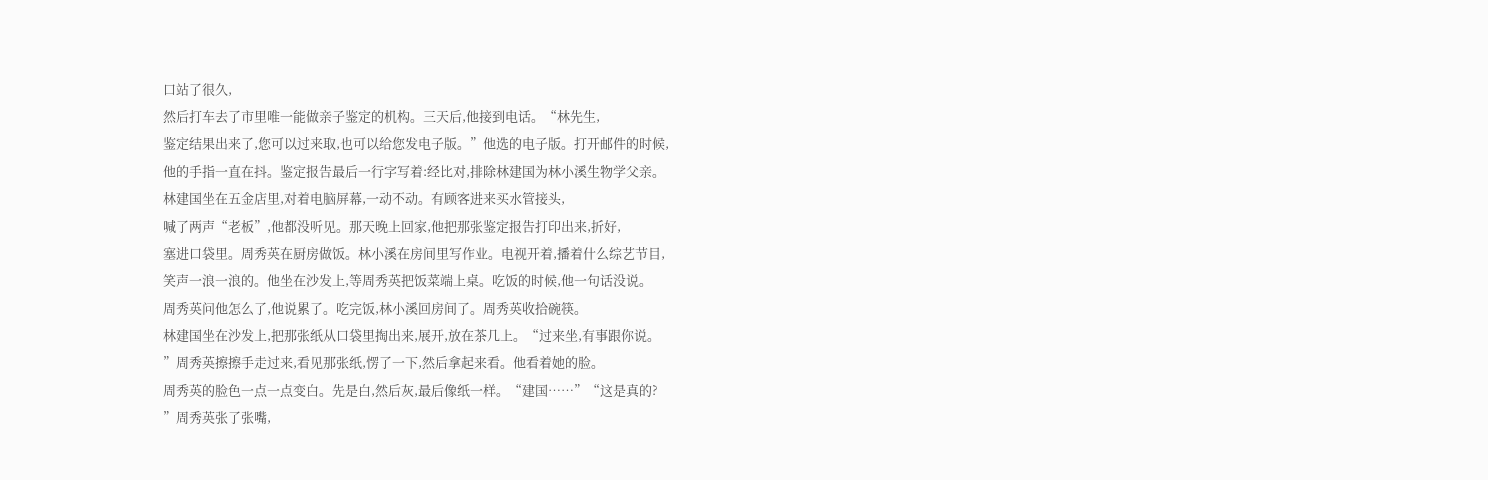口站了很久,
然后打车去了市里唯一能做亲子鉴定的机构。三天后,他接到电话。“林先生,
鉴定结果出来了,您可以过来取,也可以给您发电子版。”他选的电子版。打开邮件的时候,
他的手指一直在抖。鉴定报告最后一行字写着:经比对,排除林建国为林小溪生物学父亲。
林建国坐在五金店里,对着电脑屏幕,一动不动。有顾客进来买水管接头,
喊了两声“老板”,他都没听见。那天晚上回家,他把那张鉴定报告打印出来,折好,
塞进口袋里。周秀英在厨房做饭。林小溪在房间里写作业。电视开着,播着什么综艺节目,
笑声一浪一浪的。他坐在沙发上,等周秀英把饭菜端上桌。吃饭的时候,他一句话没说。
周秀英问他怎么了,他说累了。吃完饭,林小溪回房间了。周秀英收拾碗筷。
林建国坐在沙发上,把那张纸从口袋里掏出来,展开,放在茶几上。“过来坐,有事跟你说。
”周秀英擦擦手走过来,看见那张纸,愣了一下,然后拿起来看。他看着她的脸。
周秀英的脸色一点一点变白。先是白,然后灰,最后像纸一样。“建国……”“这是真的?
”周秀英张了张嘴,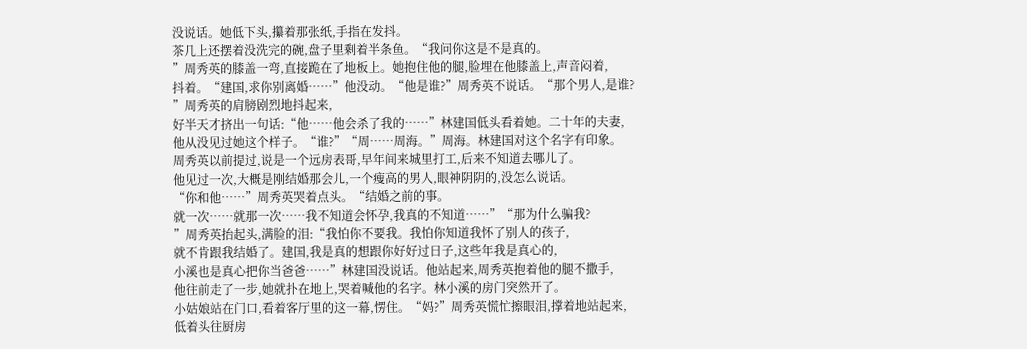没说话。她低下头,攥着那张纸,手指在发抖。
茶几上还摆着没洗完的碗,盘子里剩着半条鱼。“我问你这是不是真的。
”周秀英的膝盖一弯,直接跪在了地板上。她抱住他的腿,脸埋在他膝盖上,声音闷着,
抖着。“建国,求你别离婚……”他没动。“他是谁?”周秀英不说话。“那个男人,是谁?
”周秀英的肩膀剧烈地抖起来,
好半天才挤出一句话:“他……他会杀了我的……”林建国低头看着她。二十年的夫妻,
他从没见过她这个样子。“谁?”“周……周海。”周海。林建国对这个名字有印象。
周秀英以前提过,说是一个远房表哥,早年间来城里打工,后来不知道去哪儿了。
他见过一次,大概是刚结婚那会儿,一个瘦高的男人,眼神阴阴的,没怎么说话。
“你和他……”周秀英哭着点头。“结婚之前的事。
就一次……就那一次……我不知道会怀孕,我真的不知道……”“那为什么骗我?
”周秀英抬起头,满脸的泪:“我怕你不要我。我怕你知道我怀了别人的孩子,
就不肯跟我结婚了。建国,我是真的想跟你好好过日子,这些年我是真心的,
小溪也是真心把你当爸爸……”林建国没说话。他站起来,周秀英抱着他的腿不撒手,
他往前走了一步,她就扑在地上,哭着喊他的名字。林小溪的房门突然开了。
小姑娘站在门口,看着客厅里的这一幕,愣住。“妈?”周秀英慌忙擦眼泪,撑着地站起来,
低着头往厨房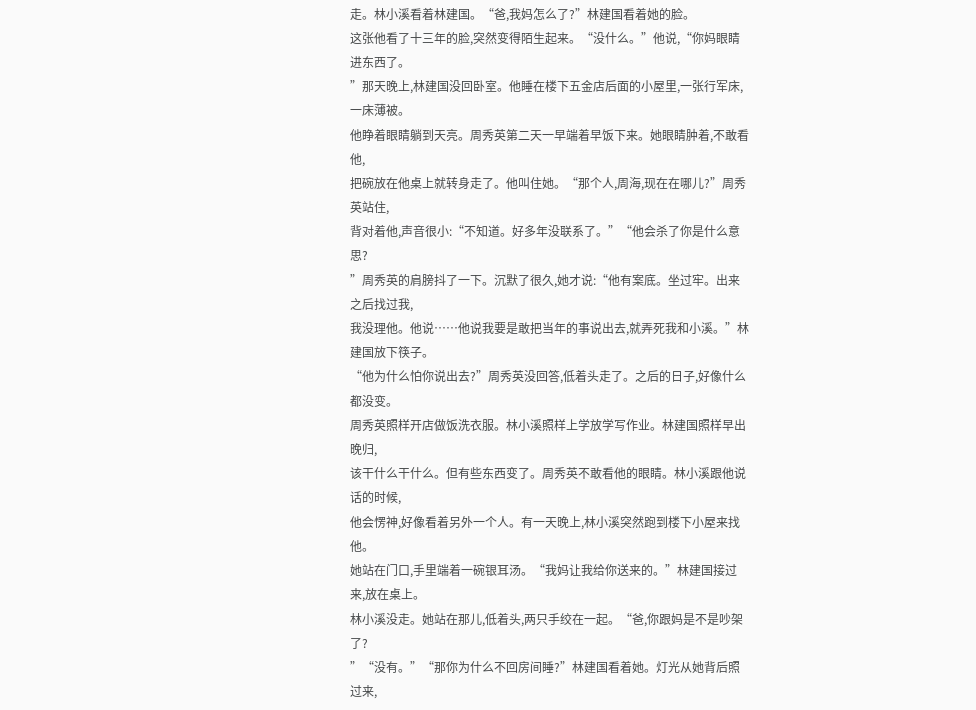走。林小溪看着林建国。“爸,我妈怎么了?”林建国看着她的脸。
这张他看了十三年的脸,突然变得陌生起来。“没什么。”他说,“你妈眼睛进东西了。
”那天晚上,林建国没回卧室。他睡在楼下五金店后面的小屋里,一张行军床,一床薄被。
他睁着眼睛躺到天亮。周秀英第二天一早端着早饭下来。她眼睛肿着,不敢看他,
把碗放在他桌上就转身走了。他叫住她。“那个人,周海,现在在哪儿?”周秀英站住,
背对着他,声音很小:“不知道。好多年没联系了。”“他会杀了你是什么意思?
”周秀英的肩膀抖了一下。沉默了很久,她才说:“他有案底。坐过牢。出来之后找过我,
我没理他。他说……他说我要是敢把当年的事说出去,就弄死我和小溪。”林建国放下筷子。
“他为什么怕你说出去?”周秀英没回答,低着头走了。之后的日子,好像什么都没变。
周秀英照样开店做饭洗衣服。林小溪照样上学放学写作业。林建国照样早出晚归,
该干什么干什么。但有些东西变了。周秀英不敢看他的眼睛。林小溪跟他说话的时候,
他会愣神,好像看着另外一个人。有一天晚上,林小溪突然跑到楼下小屋来找他。
她站在门口,手里端着一碗银耳汤。“我妈让我给你送来的。”林建国接过来,放在桌上。
林小溪没走。她站在那儿,低着头,两只手绞在一起。“爸,你跟妈是不是吵架了?
”“没有。”“那你为什么不回房间睡?”林建国看着她。灯光从她背后照过来,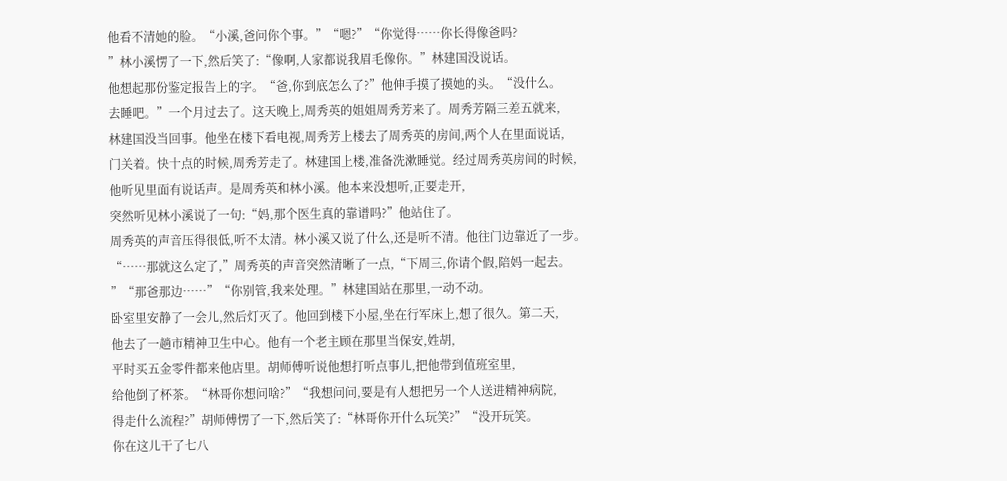他看不清她的脸。“小溪,爸问你个事。”“嗯?”“你觉得……你长得像爸吗?
”林小溪愣了一下,然后笑了:“像啊,人家都说我眉毛像你。”林建国没说话。
他想起那份鉴定报告上的字。“爸,你到底怎么了?”他伸手摸了摸她的头。“没什么。
去睡吧。”一个月过去了。这天晚上,周秀英的姐姐周秀芳来了。周秀芳隔三差五就来,
林建国没当回事。他坐在楼下看电视,周秀芳上楼去了周秀英的房间,两个人在里面说话,
门关着。快十点的时候,周秀芳走了。林建国上楼,准备洗漱睡觉。经过周秀英房间的时候,
他听见里面有说话声。是周秀英和林小溪。他本来没想听,正要走开,
突然听见林小溪说了一句:“妈,那个医生真的靠谱吗?”他站住了。
周秀英的声音压得很低,听不太清。林小溪又说了什么,还是听不清。他往门边靠近了一步。
“……那就这么定了,”周秀英的声音突然清晰了一点,“下周三,你请个假,陪妈一起去。
”“那爸那边……”“你别管,我来处理。”林建国站在那里,一动不动。
卧室里安静了一会儿,然后灯灭了。他回到楼下小屋,坐在行军床上,想了很久。第二天,
他去了一趟市精神卫生中心。他有一个老主顾在那里当保安,姓胡,
平时买五金零件都来他店里。胡师傅听说他想打听点事儿,把他带到值班室里,
给他倒了杯茶。“林哥你想问啥?”“我想问问,要是有人想把另一个人送进精神病院,
得走什么流程?”胡师傅愣了一下,然后笑了:“林哥你开什么玩笑?”“没开玩笑。
你在这儿干了七八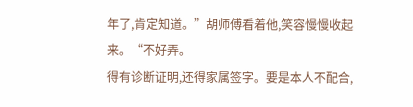年了,肯定知道。”胡师傅看着他,笑容慢慢收起来。“不好弄。
得有诊断证明,还得家属签字。要是本人不配合,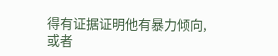得有证据证明他有暴力倾向,
或者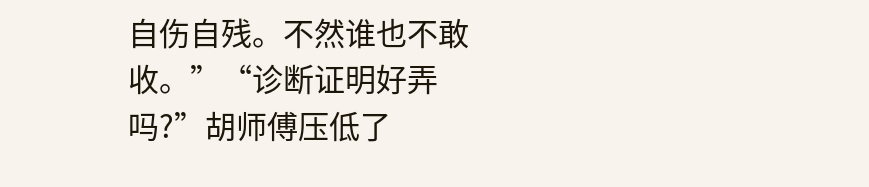自伤自残。不然谁也不敢收。”“诊断证明好弄吗?”胡师傅压低了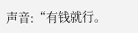声音:“有钱就行。